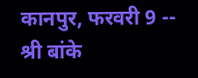कानपुर, फरवरी 9 -- श्री बांके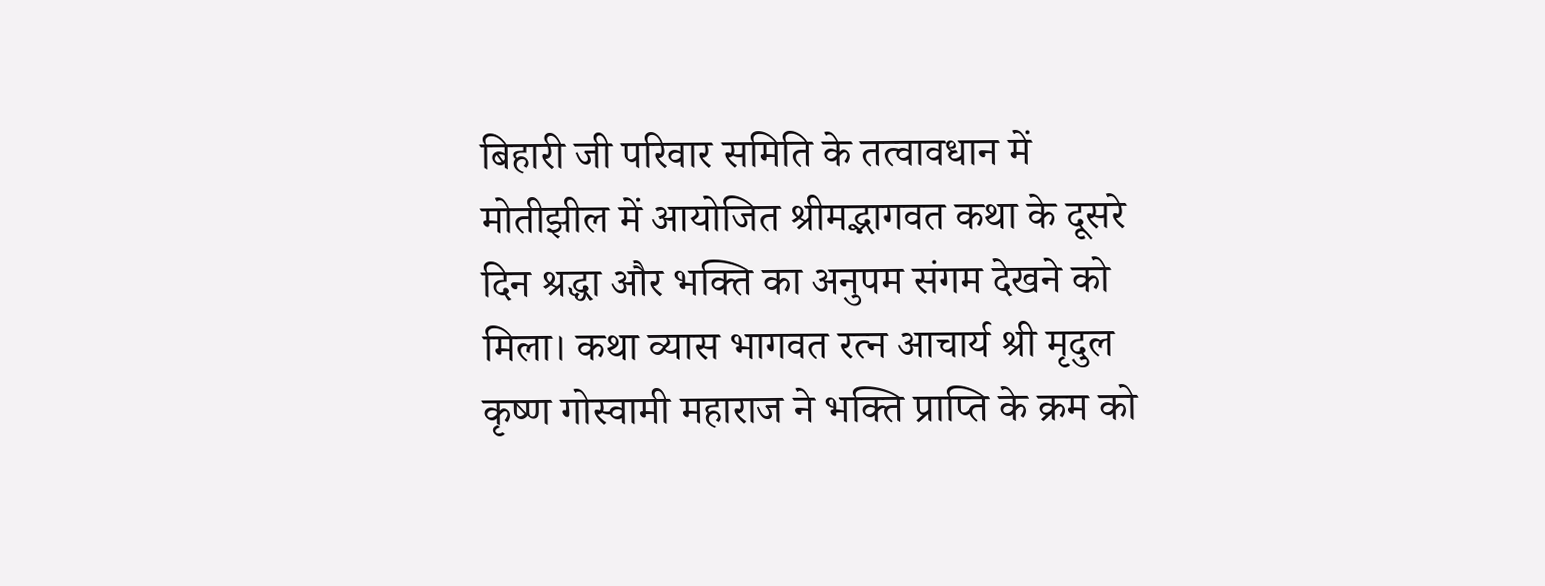बिहारी जी परिवार समिति के तत्वावधान में मोतीझील में आयोजित श्रीमद्भागवत कथा के दूसरे दिन श्रद्धा और भक्ति का अनुपम संगम देखने को मिला। कथा व्यास भागवत रत्न आचार्य श्री मृदुल कृष्ण गोस्वामी महाराज ने भक्ति प्राप्ति के क्रम को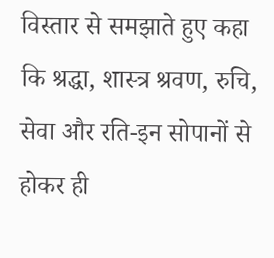विस्तार से समझाते हुए कहा कि श्रद्धा, शास्त्र श्रवण, रुचि, सेवा और रति-इन सोपानों से होकर ही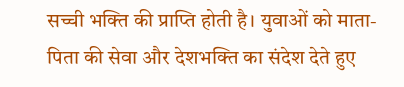सच्ची भक्ति की प्राप्ति होती है। युवाओं को माता-पिता की सेवा और देशभक्ति का संदेश देते हुए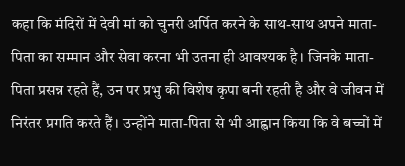कहा कि मंदिरों में देवी मां को चुनरी अर्पित करने के साथ-साथ अपने माता-पिता का सम्मान और सेवा करना भी उतना ही आवश्यक है। जिनके माता-पिता प्रसन्न रहते हैं, उन पर प्रभु की विशेष कृपा बनी रहती है और वे जीवन में निरंतर प्रगति करते हैं। उन्होंने माता-पिता से भी आह्वान किया कि वे बच्चों में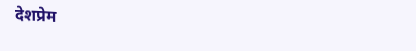देशप्रेम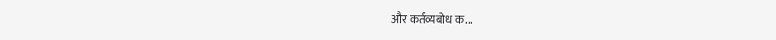और कर्तव्यबोध क...